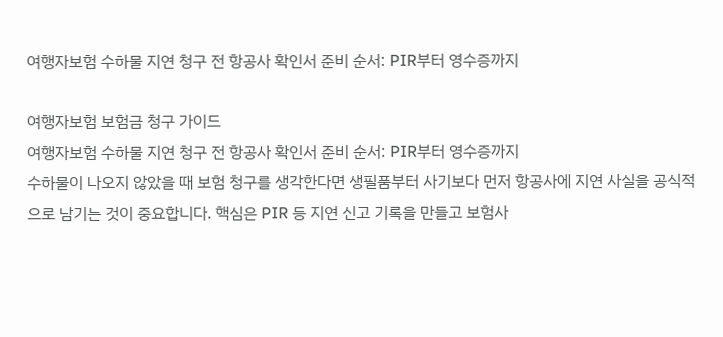여행자보험 수하물 지연 청구 전 항공사 확인서 준비 순서: PIR부터 영수증까지

여행자보험 보험금 청구 가이드
여행자보험 수하물 지연 청구 전 항공사 확인서 준비 순서: PIR부터 영수증까지
수하물이 나오지 않았을 때 보험 청구를 생각한다면 생필품부터 사기보다 먼저 항공사에 지연 사실을 공식적으로 남기는 것이 중요합니다. 핵심은 PIR 등 지연 신고 기록을 만들고 보험사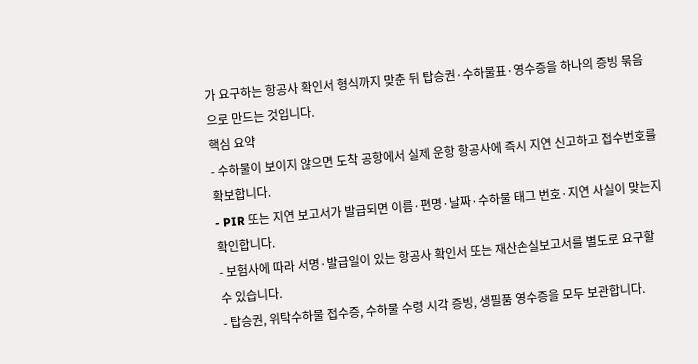가 요구하는 항공사 확인서 형식까지 맞춘 뒤 탑승권·수하물표·영수증을 하나의 증빙 묶음으로 만드는 것입니다.
핵심 요약
- 수하물이 보이지 않으면 도착 공항에서 실제 운항 항공사에 즉시 지연 신고하고 접수번호를 확보합니다.
- PIR 또는 지연 보고서가 발급되면 이름·편명·날짜·수하물 태그 번호·지연 사실이 맞는지 확인합니다.
- 보험사에 따라 서명·발급일이 있는 항공사 확인서 또는 재산손실보고서를 별도로 요구할 수 있습니다.
- 탑승권, 위탁수하물 접수증, 수하물 수령 시각 증빙, 생필품 영수증을 모두 보관합니다.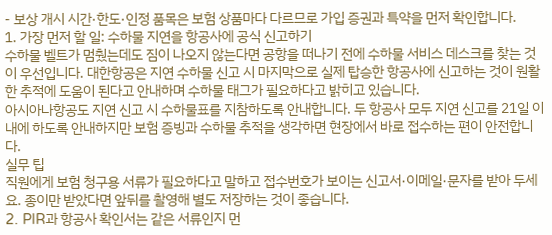- 보상 개시 시간·한도·인정 품목은 보험 상품마다 다르므로 가입 증권과 특약을 먼저 확인합니다.
1. 가장 먼저 할 일: 수하물 지연을 항공사에 공식 신고하기
수하물 벨트가 멈췄는데도 짐이 나오지 않는다면 공항을 떠나기 전에 수하물 서비스 데스크를 찾는 것이 우선입니다. 대한항공은 지연 수하물 신고 시 마지막으로 실제 탑승한 항공사에 신고하는 것이 원활한 추적에 도움이 된다고 안내하며 수하물 태그가 필요하다고 밝히고 있습니다.
아시아나항공도 지연 신고 시 수하물표를 지참하도록 안내합니다. 두 항공사 모두 지연 신고를 21일 이내에 하도록 안내하지만 보험 증빙과 수하물 추적을 생각하면 현장에서 바로 접수하는 편이 안전합니다.
실무 팁
직원에게 보험 청구용 서류가 필요하다고 말하고 접수번호가 보이는 신고서·이메일·문자를 받아 두세요. 종이만 받았다면 앞뒤를 촬영해 별도 저장하는 것이 좋습니다.
2. PIR과 항공사 확인서는 같은 서류인지 먼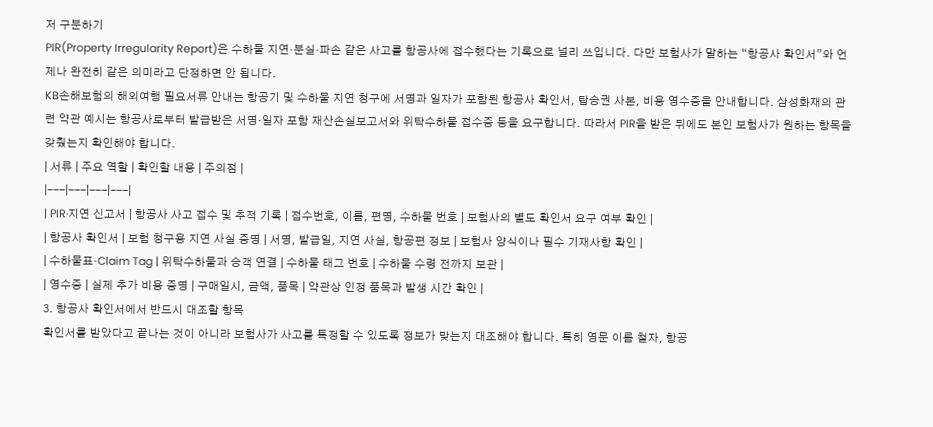저 구분하기
PIR(Property Irregularity Report)은 수하물 지연·분실·파손 같은 사고를 항공사에 접수했다는 기록으로 널리 쓰입니다. 다만 보험사가 말하는 “항공사 확인서”와 언제나 완전히 같은 의미라고 단정하면 안 됩니다.
KB손해보험의 해외여행 필요서류 안내는 항공기 및 수하물 지연 청구에 서명과 일자가 포함된 항공사 확인서, 탑승권 사본, 비용 영수증을 안내합니다. 삼성화재의 관련 약관 예시는 항공사로부터 발급받은 서명·일자 포함 재산손실보고서와 위탁수하물 접수증 등을 요구합니다. 따라서 PIR을 받은 뒤에도 본인 보험사가 원하는 항목을 갖췄는지 확인해야 합니다.
| 서류 | 주요 역할 | 확인할 내용 | 주의점 |
|---|---|---|---|
| PIR·지연 신고서 | 항공사 사고 접수 및 추적 기록 | 접수번호, 이름, 편명, 수하물 번호 | 보험사의 별도 확인서 요구 여부 확인 |
| 항공사 확인서 | 보험 청구용 지연 사실 증명 | 서명, 발급일, 지연 사실, 항공편 정보 | 보험사 양식이나 필수 기재사항 확인 |
| 수하물표·Claim Tag | 위탁수하물과 승객 연결 | 수하물 태그 번호 | 수하물 수령 전까지 보관 |
| 영수증 | 실제 추가 비용 증명 | 구매일시, 금액, 품목 | 약관상 인정 품목과 발생 시간 확인 |
3. 항공사 확인서에서 반드시 대조할 항목
확인서를 받았다고 끝나는 것이 아니라 보험사가 사고를 특정할 수 있도록 정보가 맞는지 대조해야 합니다. 특히 영문 이름 철자, 항공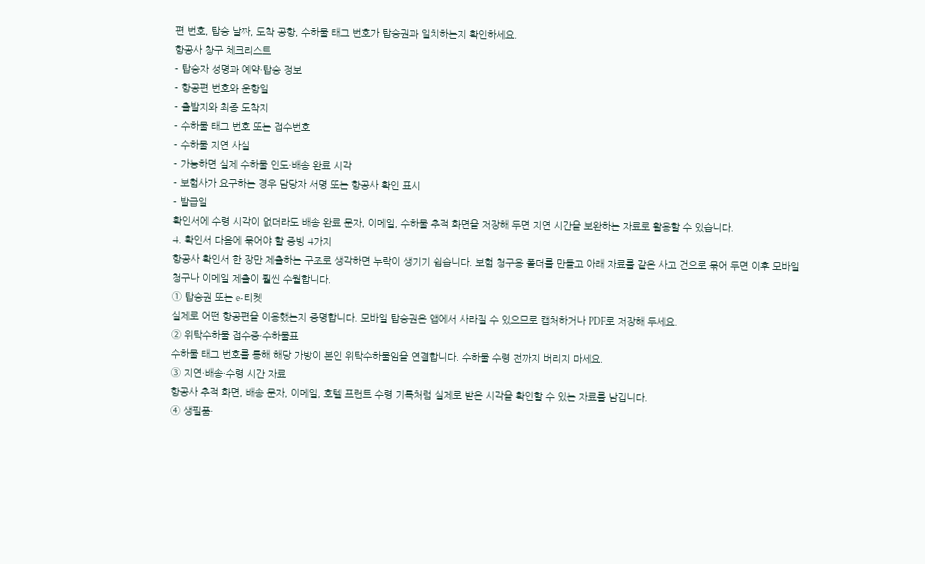편 번호, 탑승 날짜, 도착 공항, 수하물 태그 번호가 탑승권과 일치하는지 확인하세요.
항공사 창구 체크리스트
- 탑승자 성명과 예약·탑승 정보
- 항공편 번호와 운항일
- 출발지와 최종 도착지
- 수하물 태그 번호 또는 접수번호
- 수하물 지연 사실
- 가능하면 실제 수하물 인도·배송 완료 시각
- 보험사가 요구하는 경우 담당자 서명 또는 항공사 확인 표시
- 발급일
확인서에 수령 시각이 없더라도 배송 완료 문자, 이메일, 수하물 추적 화면을 저장해 두면 지연 시간을 보완하는 자료로 활용할 수 있습니다.
4. 확인서 다음에 묶어야 할 증빙 4가지
항공사 확인서 한 장만 제출하는 구조로 생각하면 누락이 생기기 쉽습니다. 보험 청구용 폴더를 만들고 아래 자료를 같은 사고 건으로 묶어 두면 이후 모바일 청구나 이메일 제출이 훨씬 수월합니다.
① 탑승권 또는 e-티켓
실제로 어떤 항공편을 이용했는지 증명합니다. 모바일 탑승권은 앱에서 사라질 수 있으므로 캡처하거나 PDF로 저장해 두세요.
② 위탁수하물 접수증·수하물표
수하물 태그 번호를 통해 해당 가방이 본인 위탁수하물임을 연결합니다. 수하물 수령 전까지 버리지 마세요.
③ 지연·배송·수령 시간 자료
항공사 추적 화면, 배송 문자, 이메일, 호텔 프런트 수령 기록처럼 실제로 받은 시각을 확인할 수 있는 자료를 남깁니다.
④ 생필품·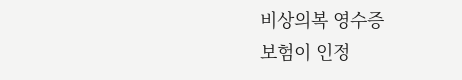비상의복 영수증
보험이 인정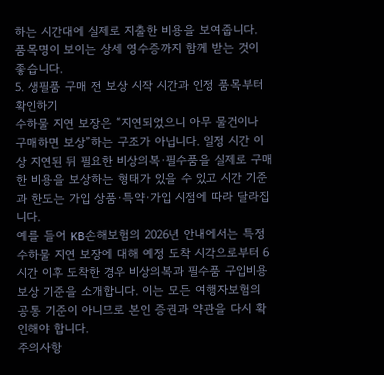하는 시간대에 실제로 지출한 비용을 보여줍니다. 품목명이 보이는 상세 영수증까지 함께 받는 것이 좋습니다.
5. 생필품 구매 전 보상 시작 시간과 인정 품목부터 확인하기
수하물 지연 보장은 “지연되었으니 아무 물건이나 구매하면 보상”하는 구조가 아닙니다. 일정 시간 이상 지연된 뒤 필요한 비상의복·필수품을 실제로 구매한 비용을 보상하는 형태가 있을 수 있고 시간 기준과 한도는 가입 상품·특약·가입 시점에 따라 달라집니다.
예를 들어 KB손해보험의 2026년 안내에서는 특정 수하물 지연 보장에 대해 예정 도착 시각으로부터 6시간 이후 도착한 경우 비상의복과 필수품 구입비용 보상 기준을 소개합니다. 이는 모든 여행자보험의 공통 기준이 아니므로 본인 증권과 약관을 다시 확인해야 합니다.
주의사항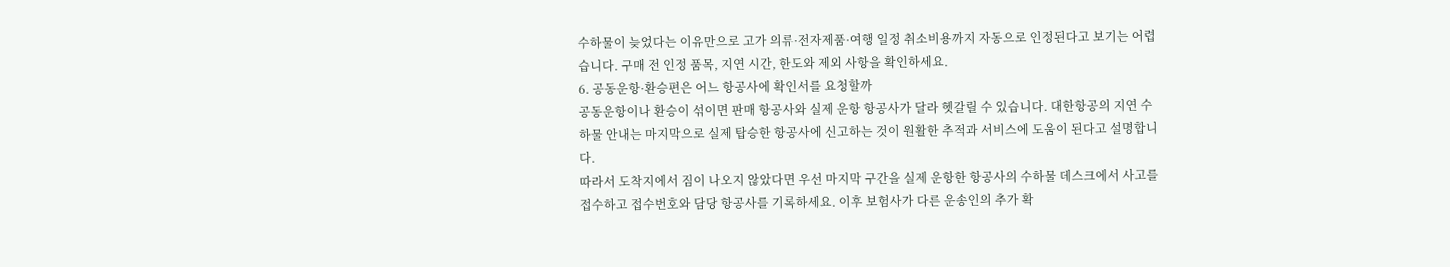수하물이 늦었다는 이유만으로 고가 의류·전자제품·여행 일정 취소비용까지 자동으로 인정된다고 보기는 어렵습니다. 구매 전 인정 품목, 지연 시간, 한도와 제외 사항을 확인하세요.
6. 공동운항·환승편은 어느 항공사에 확인서를 요청할까
공동운항이나 환승이 섞이면 판매 항공사와 실제 운항 항공사가 달라 헷갈릴 수 있습니다. 대한항공의 지연 수하물 안내는 마지막으로 실제 탑승한 항공사에 신고하는 것이 원활한 추적과 서비스에 도움이 된다고 설명합니다.
따라서 도착지에서 짐이 나오지 않았다면 우선 마지막 구간을 실제 운항한 항공사의 수하물 데스크에서 사고를 접수하고 접수번호와 담당 항공사를 기록하세요. 이후 보험사가 다른 운송인의 추가 확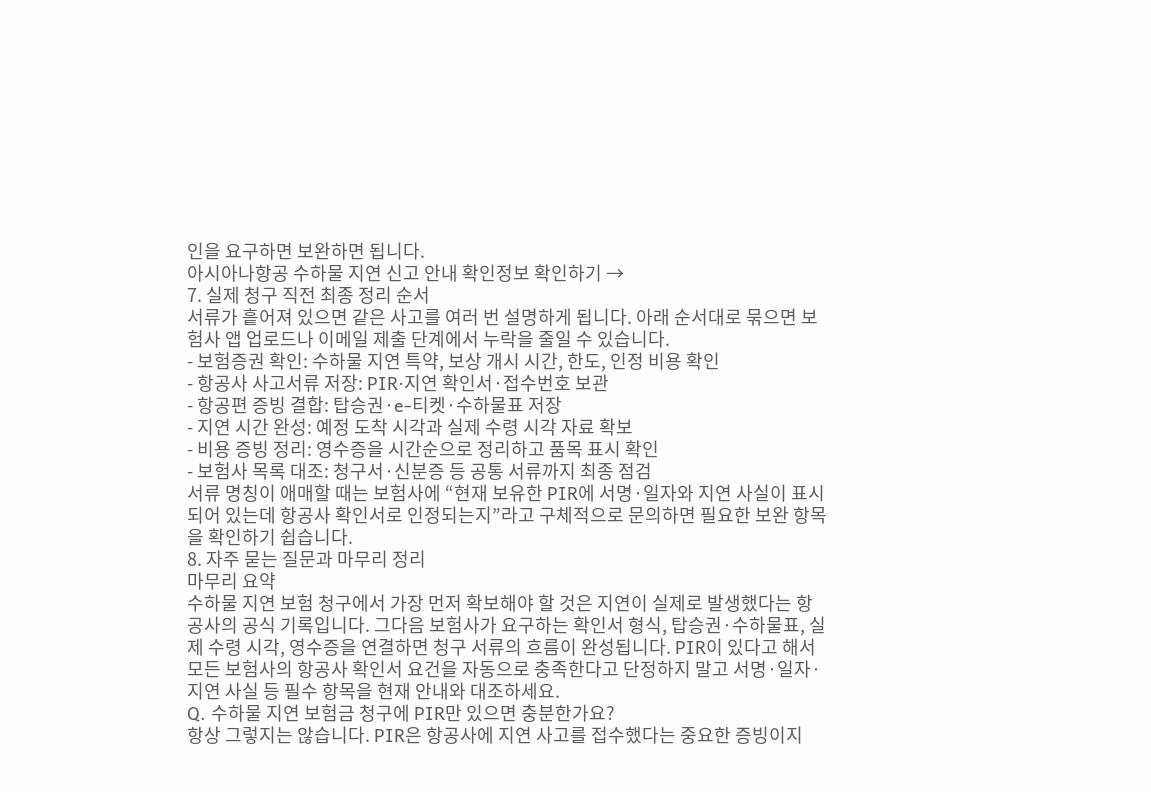인을 요구하면 보완하면 됩니다.
아시아나항공 수하물 지연 신고 안내 확인정보 확인하기 →
7. 실제 청구 직전 최종 정리 순서
서류가 흩어져 있으면 같은 사고를 여러 번 설명하게 됩니다. 아래 순서대로 묶으면 보험사 앱 업로드나 이메일 제출 단계에서 누락을 줄일 수 있습니다.
- 보험증권 확인: 수하물 지연 특약, 보상 개시 시간, 한도, 인정 비용 확인
- 항공사 사고서류 저장: PIR·지연 확인서·접수번호 보관
- 항공편 증빙 결합: 탑승권·e-티켓·수하물표 저장
- 지연 시간 완성: 예정 도착 시각과 실제 수령 시각 자료 확보
- 비용 증빙 정리: 영수증을 시간순으로 정리하고 품목 표시 확인
- 보험사 목록 대조: 청구서·신분증 등 공통 서류까지 최종 점검
서류 명칭이 애매할 때는 보험사에 “현재 보유한 PIR에 서명·일자와 지연 사실이 표시되어 있는데 항공사 확인서로 인정되는지”라고 구체적으로 문의하면 필요한 보완 항목을 확인하기 쉽습니다.
8. 자주 묻는 질문과 마무리 정리
마무리 요약
수하물 지연 보험 청구에서 가장 먼저 확보해야 할 것은 지연이 실제로 발생했다는 항공사의 공식 기록입니다. 그다음 보험사가 요구하는 확인서 형식, 탑승권·수하물표, 실제 수령 시각, 영수증을 연결하면 청구 서류의 흐름이 완성됩니다. PIR이 있다고 해서 모든 보험사의 항공사 확인서 요건을 자동으로 충족한다고 단정하지 말고 서명·일자·지연 사실 등 필수 항목을 현재 안내와 대조하세요.
Q. 수하물 지연 보험금 청구에 PIR만 있으면 충분한가요?
항상 그렇지는 않습니다. PIR은 항공사에 지연 사고를 접수했다는 중요한 증빙이지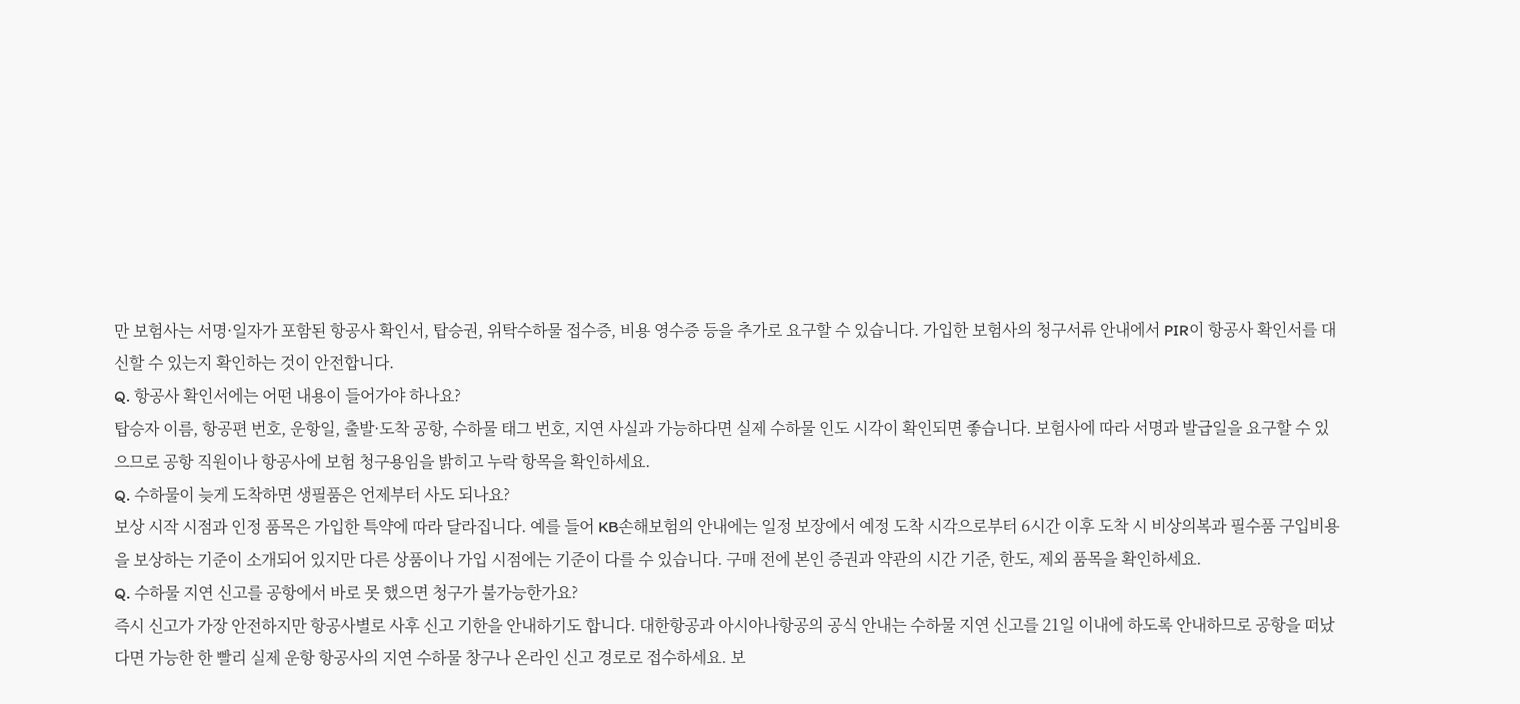만 보험사는 서명·일자가 포함된 항공사 확인서, 탑승권, 위탁수하물 접수증, 비용 영수증 등을 추가로 요구할 수 있습니다. 가입한 보험사의 청구서류 안내에서 PIR이 항공사 확인서를 대신할 수 있는지 확인하는 것이 안전합니다.
Q. 항공사 확인서에는 어떤 내용이 들어가야 하나요?
탑승자 이름, 항공편 번호, 운항일, 출발·도착 공항, 수하물 태그 번호, 지연 사실과 가능하다면 실제 수하물 인도 시각이 확인되면 좋습니다. 보험사에 따라 서명과 발급일을 요구할 수 있으므로 공항 직원이나 항공사에 보험 청구용임을 밝히고 누락 항목을 확인하세요.
Q. 수하물이 늦게 도착하면 생필품은 언제부터 사도 되나요?
보상 시작 시점과 인정 품목은 가입한 특약에 따라 달라집니다. 예를 들어 KB손해보험의 안내에는 일정 보장에서 예정 도착 시각으로부터 6시간 이후 도착 시 비상의복과 필수품 구입비용을 보상하는 기준이 소개되어 있지만 다른 상품이나 가입 시점에는 기준이 다를 수 있습니다. 구매 전에 본인 증권과 약관의 시간 기준, 한도, 제외 품목을 확인하세요.
Q. 수하물 지연 신고를 공항에서 바로 못 했으면 청구가 불가능한가요?
즉시 신고가 가장 안전하지만 항공사별로 사후 신고 기한을 안내하기도 합니다. 대한항공과 아시아나항공의 공식 안내는 수하물 지연 신고를 21일 이내에 하도록 안내하므로 공항을 떠났다면 가능한 한 빨리 실제 운항 항공사의 지연 수하물 창구나 온라인 신고 경로로 접수하세요. 보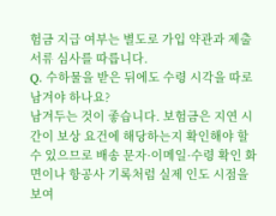험금 지급 여부는 별도로 가입 약관과 제출 서류 심사를 따릅니다.
Q. 수하물을 받은 뒤에도 수령 시각을 따로 남겨야 하나요?
남겨두는 것이 좋습니다. 보험금은 지연 시간이 보상 요건에 해당하는지 확인해야 할 수 있으므로 배송 문자·이메일·수령 확인 화면이나 항공사 기록처럼 실제 인도 시점을 보여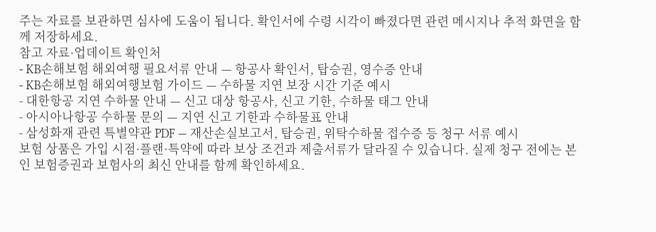주는 자료를 보관하면 심사에 도움이 됩니다. 확인서에 수령 시각이 빠졌다면 관련 메시지나 추적 화면을 함께 저장하세요.
참고 자료·업데이트 확인처
- KB손해보험 해외여행 필요서류 안내 — 항공사 확인서, 탑승권, 영수증 안내
- KB손해보험 해외여행보험 가이드 — 수하물 지연 보장 시간 기준 예시
- 대한항공 지연 수하물 안내 — 신고 대상 항공사, 신고 기한, 수하물 태그 안내
- 아시아나항공 수하물 문의 — 지연 신고 기한과 수하물표 안내
- 삼성화재 관련 특별약관 PDF — 재산손실보고서, 탑승권, 위탁수하물 접수증 등 청구 서류 예시
보험 상품은 가입 시점·플랜·특약에 따라 보상 조건과 제출서류가 달라질 수 있습니다. 실제 청구 전에는 본인 보험증권과 보험사의 최신 안내를 함께 확인하세요.